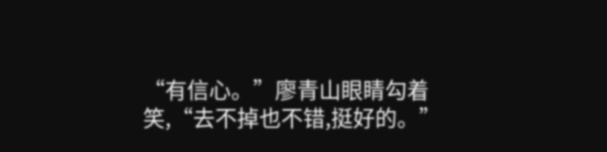“有信心。”廖青山眼睛勾着笑,“去不掉也不错,挺好的。”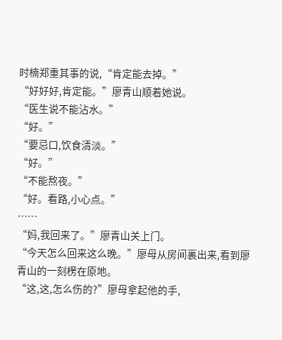时楠郑重其事的说,“肯定能去掉。”
“好好好,肯定能。”廖青山顺着她说。
“医生说不能沾水。”
“好。”
“要忌口,饮食清淡。”
“好。”
“不能熬夜。”
“好。看路,小心点。”
……
“妈,我回来了。”廖青山关上门。
“今天怎么回来这么晚。”廖母从房间裏出来,看到廖青山的一刻楞在原地。
“这,这,怎么伤的?”廖母拿起他的手,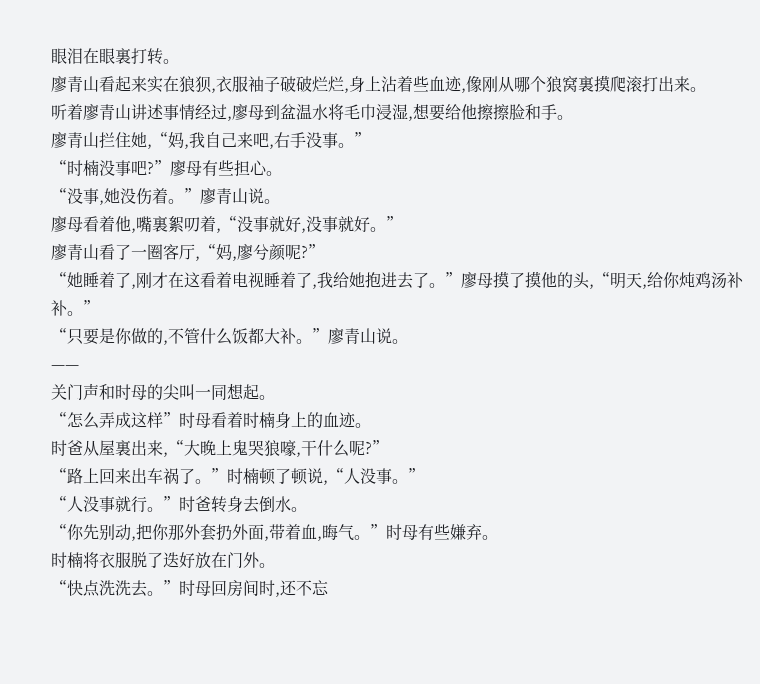眼泪在眼裏打转。
廖青山看起来实在狼狈,衣服袖子破破烂烂,身上沾着些血迹,像刚从哪个狼窝裏摸爬滚打出来。
听着廖青山讲述事情经过,廖母到盆温水将毛巾浸湿,想要给他擦擦脸和手。
廖青山拦住她,“妈,我自己来吧,右手没事。”
“时楠没事吧?”廖母有些担心。
“没事,她没伤着。”廖青山说。
廖母看着他,嘴裏絮叨着,“没事就好,没事就好。”
廖青山看了一圈客厅,“妈,廖兮颜呢?”
“她睡着了,刚才在这看着电视睡着了,我给她抱进去了。”廖母摸了摸他的头,“明天,给你炖鸡汤补补。”
“只要是你做的,不管什么饭都大补。”廖青山说。
——
关门声和时母的尖叫一同想起。
“怎么弄成这样”时母看着时楠身上的血迹。
时爸从屋裏出来,“大晚上鬼哭狼嚎,干什么呢?”
“路上回来出车祸了。”时楠顿了顿说,“人没事。”
“人没事就行。”时爸转身去倒水。
“你先别动,把你那外套扔外面,带着血,晦气。”时母有些嫌弃。
时楠将衣服脱了迭好放在门外。
“快点洗洗去。”时母回房间时,还不忘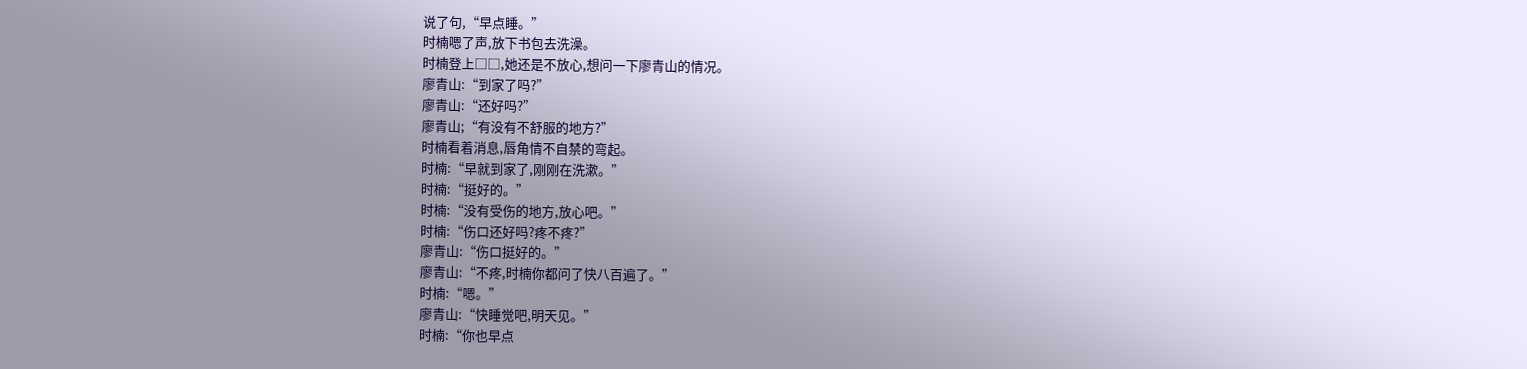说了句,“早点睡。”
时楠嗯了声,放下书包去洗澡。
时楠登上□□,她还是不放心,想问一下廖青山的情况。
廖青山:“到家了吗?”
廖青山:“还好吗?”
廖青山;“有没有不舒服的地方?”
时楠看着消息,唇角情不自禁的弯起。
时楠:“早就到家了,刚刚在洗漱。”
时楠:“挺好的。”
时楠:“没有受伤的地方,放心吧。”
时楠:“伤口还好吗?疼不疼?”
廖青山:“伤口挺好的。”
廖青山:“不疼,时楠你都问了快八百遍了。”
时楠:“嗯。”
廖青山:“快睡觉吧,明天见。”
时楠:“你也早点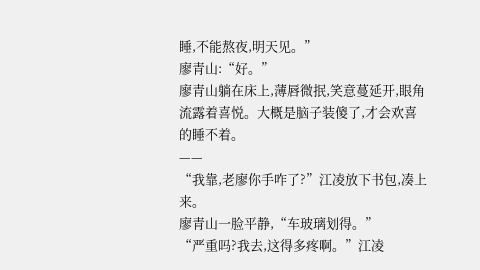睡,不能熬夜,明天见。”
廖青山:“好。”
廖青山躺在床上,薄唇微抿,笑意蔓延开,眼角流露着喜悦。大概是脑子装傻了,才会欢喜的睡不着。
——
“我靠,老廖你手咋了?”江凌放下书包,凑上来。
廖青山一脸平静,“车玻璃划得。”
“严重吗?我去,这得多疼啊。”江凌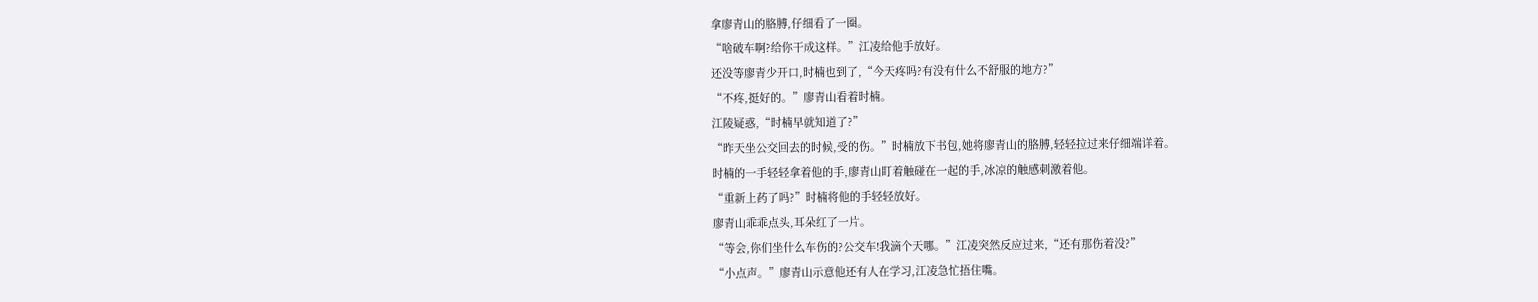拿廖青山的胳膊,仔细看了一圈。
“啥破车啊?给你干成这样。”江凌给他手放好。
还没等廖青少开口,时楠也到了,“今天疼吗?有没有什么不舒服的地方?”
“不疼,挺好的。”廖青山看着时楠。
江陵疑惑,“时楠早就知道了?”
“昨天坐公交回去的时候,受的伤。”时楠放下书包,她将廖青山的胳膊,轻轻拉过来仔细端详着。
时楠的一手轻轻拿着他的手,廖青山盯着触碰在一起的手,冰凉的触感刺激着他。
“重新上药了吗?”时楠将他的手轻轻放好。
廖青山乖乖点头,耳朵红了一片。
“等会,你们坐什么车伤的?公交车!我滴个天哪。”江凌突然反应过来,“还有那伤着没?”
“小点声。”廖青山示意他还有人在学习,江凌急忙捂住嘴。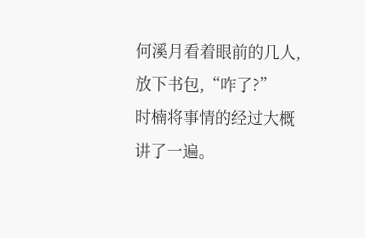何溪月看着眼前的几人,放下书包,“咋了?”
时楠将事情的经过大概讲了一遍。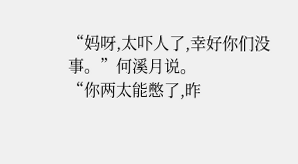“妈呀,太吓人了,幸好你们没事。”何溪月说。
“你两太能憋了,昨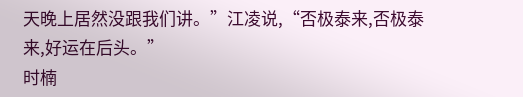天晚上居然没跟我们讲。”江凌说,“否极泰来,否极泰来,好运在后头。”
时楠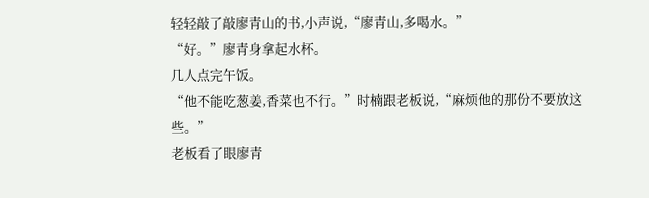轻轻敲了敲廖青山的书,小声说,“廖青山,多喝水。”
“好。”廖青身拿起水杯。
几人点完午饭。
“他不能吃葱姜,香菜也不行。”时楠跟老板说,“麻烦他的那份不要放这些。”
老板看了眼廖青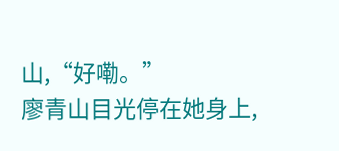山,“好嘞。”
廖青山目光停在她身上,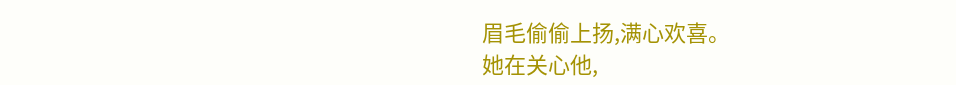眉毛偷偷上扬,满心欢喜。
她在关心他,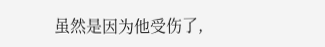虽然是因为他受伤了,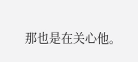那也是在关心他。